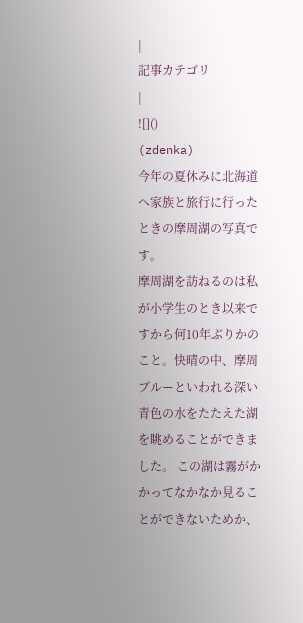|
記事カテゴリ
|
![]()
(zdenka)
今年の夏休みに北海道へ家族と旅行に行ったときの摩周湖の写真です。
摩周湖を訪ねるのは私が小学生のとき以来ですから何10年ぶりかのこと。快晴の中、摩周ブルーといわれる深い青色の水をたたえた湖を眺めることができました。 この湖は霧がかかってなかなか見ることができないためか、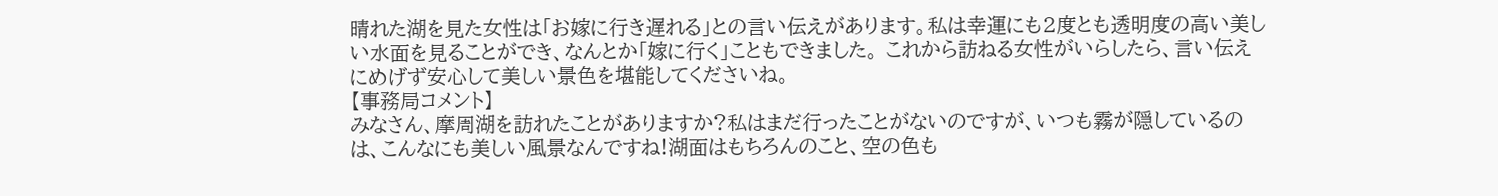晴れた湖を見た女性は「お嫁に行き遅れる」との言い伝えがあります。私は幸運にも2度とも透明度の高い美しい水面を見ることができ、なんとか「嫁に行く」こともできました。 これから訪ねる女性がいらしたら、言い伝えにめげず安心して美しい景色を堪能してくださいね。
【事務局コメント】
みなさん、摩周湖を訪れたことがありますか?私はまだ行ったことがないのですが、いつも霧が隠しているのは、こんなにも美しい風景なんですね!湖面はもちろんのこと、空の色も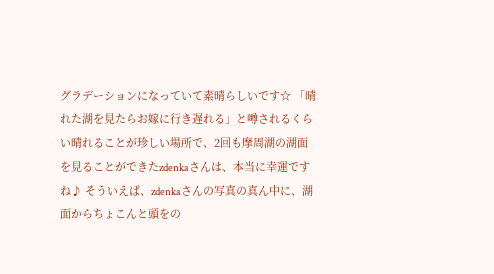グラデーションになっていて素晴らしいです☆ 「晴れた湖を見たらお嫁に行き遅れる」と噂されるくらい晴れることが珍しい場所で、2回も摩周湖の湖面を見ることができたzdenkaさんは、本当に幸運ですね♪ そういえば、zdenkaさんの写真の真ん中に、湖面からちょこんと頭をの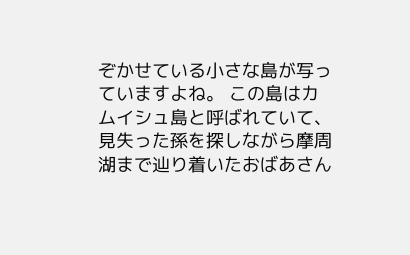ぞかせている小さな島が写っていますよね。 この島はカムイシュ島と呼ばれていて、見失った孫を探しながら摩周湖まで辿り着いたおばあさん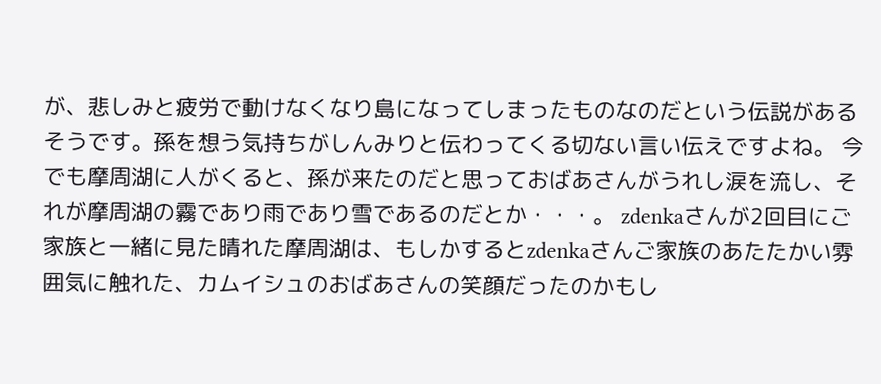が、悲しみと疲労で動けなくなり島になってしまったものなのだという伝説があるそうです。孫を想う気持ちがしんみりと伝わってくる切ない言い伝えですよね。 今でも摩周湖に人がくると、孫が来たのだと思っておばあさんがうれし涙を流し、それが摩周湖の霧であり雨であり雪であるのだとか・・・。 zdenkaさんが2回目にご家族と一緒に見た晴れた摩周湖は、もしかするとzdenkaさんご家族のあたたかい雰囲気に触れた、カムイシュのおばあさんの笑顔だったのかもし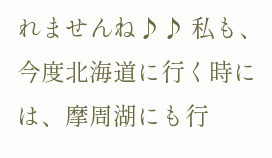れませんね♪♪ 私も、今度北海道に行く時には、摩周湖にも行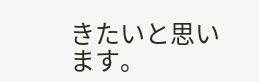きたいと思います。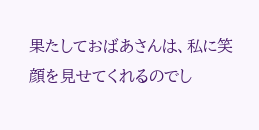果たしておばあさんは、私に笑顔を見せてくれるのでし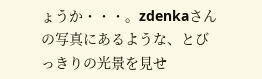ょうか・・・。zdenkaさんの写真にあるような、とびっきりの光景を見せ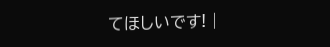てほしいです! |